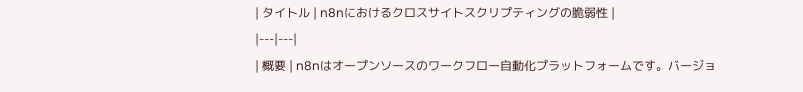| タイトル | n8nにおけるクロスサイトスクリプティングの脆弱性 |
|---|---|
| 概要 | n8nはオープンソースのワークフロー自動化プラットフォームです。バージョ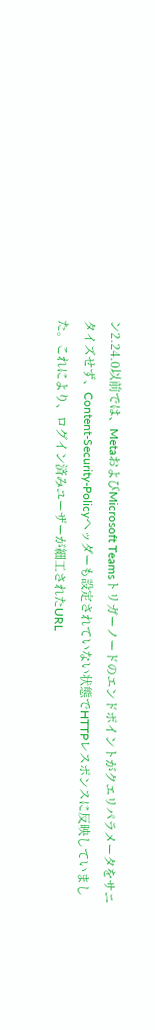ン2.24.0以前では、MetaおよびMicrosoft Teamsトリガーノードのエンドポイントがクエリパラメータをサニタイズせず、Content-Security-Policyヘッダーも設定されていない状態でHTTPレスポンスに反映していました。これにより、ログイン済みユーザーが細工されたURL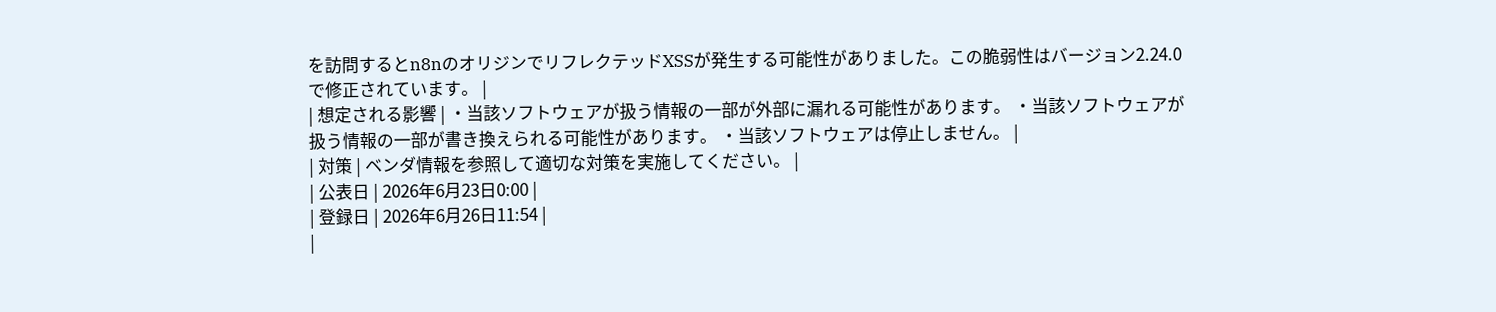を訪問するとn8nのオリジンでリフレクテッドXSSが発生する可能性がありました。この脆弱性はバージョン2.24.0で修正されています。 |
| 想定される影響 | ・当該ソフトウェアが扱う情報の一部が外部に漏れる可能性があります。 ・当該ソフトウェアが扱う情報の一部が書き換えられる可能性があります。 ・当該ソフトウェアは停止しません。 |
| 対策 | ベンダ情報を参照して適切な対策を実施してください。 |
| 公表日 | 2026年6月23日0:00 |
| 登録日 | 2026年6月26日11:54 |
|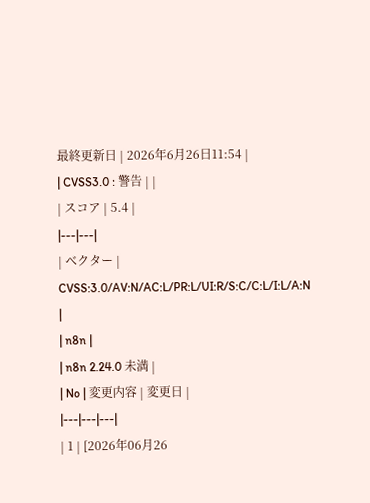最終更新日 | 2026年6月26日11:54 |
| CVSS3.0 : 警告 | |
| スコア | 5.4 |
|---|---|
| ベクター | CVSS:3.0/AV:N/AC:L/PR:L/UI:R/S:C/C:L/I:L/A:N |
| n8n |
| n8n 2.24.0 未満 |
| No | 変更内容 | 変更日 |
|---|---|---|
| 1 | [2026年06月26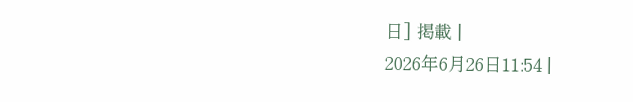日] 掲載 |
2026年6月26日11:54 |